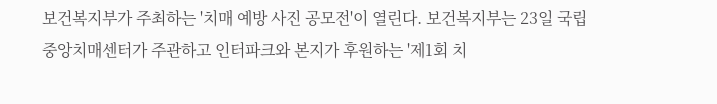보건복지부가 주최하는 '치매 예방 사진 공모전'이 열린다. 보건복지부는 23일 국립중앙치매센터가 주관하고 인터파크와 본지가 후원하는 '제1회 치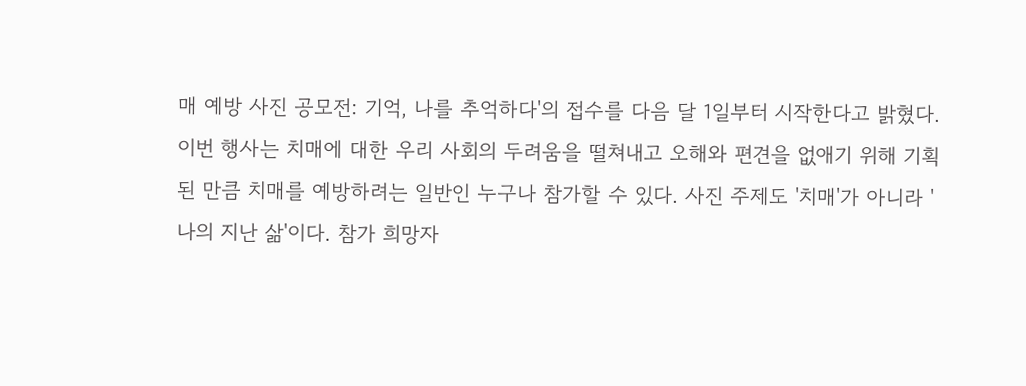매 예방 사진 공모전: 기억, 나를 추억하다'의 접수를 다음 달 1일부터 시작한다고 밝혔다.
이번 행사는 치매에 대한 우리 사회의 두려움을 떨쳐내고 오해와 편견을 없애기 위해 기획된 만큼 치매를 예방하려는 일반인 누구나 참가할 수 있다. 사진 주제도 '치매'가 아니라 '나의 지난 삶'이다. 참가 희망자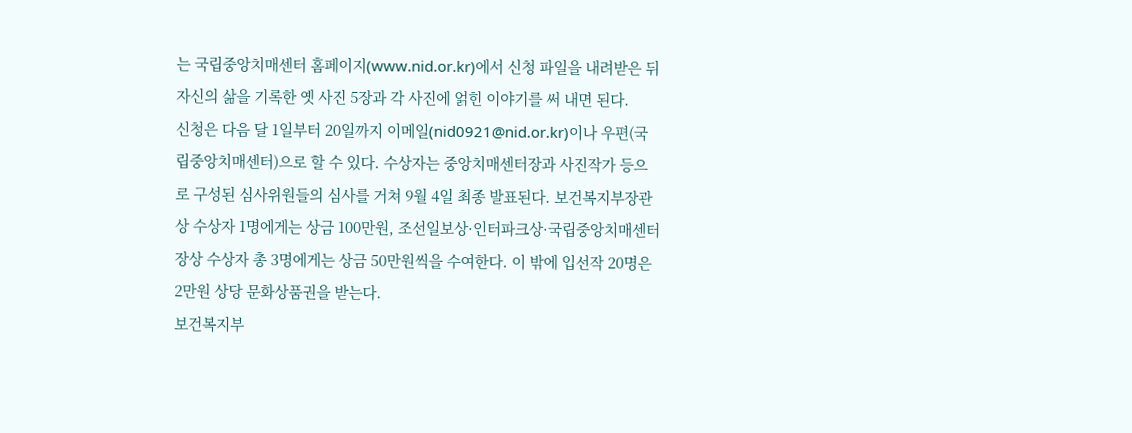는 국립중앙치매센터 홈페이지(www.nid.or.kr)에서 신청 파일을 내려받은 뒤 자신의 삶을 기록한 옛 사진 5장과 각 사진에 얽힌 이야기를 써 내면 된다.
신청은 다음 달 1일부터 20일까지 이메일(nid0921@nid.or.kr)이나 우편(국립중앙치매센터)으로 할 수 있다. 수상자는 중앙치매센터장과 사진작가 등으로 구성된 심사위원들의 심사를 거쳐 9월 4일 최종 발표된다. 보건복지부장관상 수상자 1명에게는 상금 100만원, 조선일보상·인터파크상·국립중앙치매센터장상 수상자 총 3명에게는 상금 50만원씩을 수여한다. 이 밖에 입선작 20명은 2만원 상당 문화상품권을 받는다.
보건복지부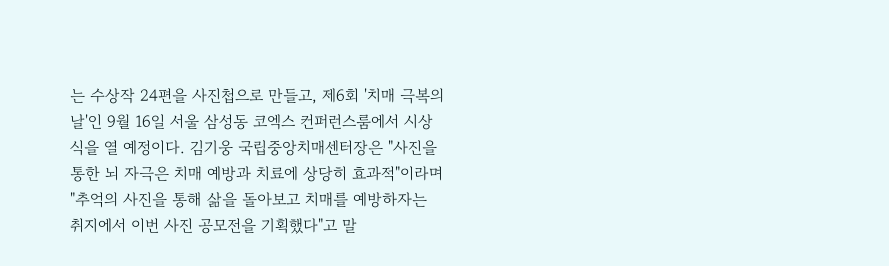는 수상작 24편을 사진첩으로 만들고, 제6회 '치매 극복의 날'인 9월 16일 서울 삼성동 코엑스 컨퍼런스룸에서 시상식을 열 예정이다. 김기웅 국립중앙치매센터장은 "사진을 통한 뇌 자극은 치매 예방과 치료에 상당히 효과적"이라며 "추억의 사진을 통해 삶을 돌아보고 치매를 예방하자는 취지에서 이번 사진 공모전을 기획했다"고 말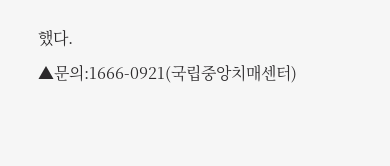했다.
▲문의:1666-0921(국립중앙치매센터)